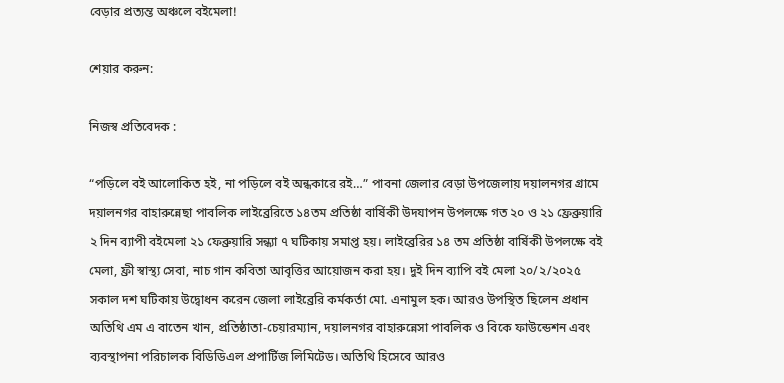বেড়ার প্রত্যন্ত অঞ্চলে বইমেলা!

শেয়ার করুন:

নিজস্ব প্রতিবেদক :

“পড়িলে বই আলোকিত হই, না পড়িলে বই অন্ধকারে রই…” পাবনা জেলার বেড়া উপজেলায় দয়ালনগর গ্রামে দয়ালনগর বাহারুন্নেছা পাবলিক লাইব্রেরিতে ১৪তম প্রতিষ্ঠা বার্ষিকী উদযাপন উপলক্ষে গত ২০ ও ২১ ফ্রেব্রুয়ারি ২ দিন ব্যাপী বইমেলা ২১ ফেব্রুয়ারি সন্ধ্যা ৭ ঘটিকায় সমাপ্ত হয়। লাইব্রেরির ১৪ তম প্রতিষ্ঠা বার্ষিকী উপলক্ষে বই মেলা, ফ্রী স্বাস্থ্য সেবা, নাচ গান কবিতা আবৃত্তির আয়োজন করা হয়। দুই দিন ব্যাপি বই মেলা ২০/২/২০২৫ সকাল দশ ঘটিকায় উদ্বোধন করেন জেলা লাইব্রেরি কর্মকর্তা মো. এনামুল হক। আরও উপস্থিত ছিলেন প্রধান অতিথি এম এ বাতেন খান, প্রতিষ্ঠাতা-চেয়ারম্যান, দয়ালনগর বাহারুন্নেসা পাবলিক ও বিকে ফাউন্ডেশন এবং ব্যবস্থাপনা পরিচালক বিডিডিএল প্রপার্টিজ লিমিটেড। অতিথি হিসেবে আরও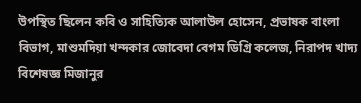উপস্থিত ছিলেন কবি ও সাহিত্যিক আলাউল হোসেন, প্রভাষক বাংলা বিভাগ, মাশুমদিয়া খন্দকার জোবেদা বেগম ডিগ্রি কলেজ, নিরাপদ খাদ্য বিশেষজ্ঞ মিজানুর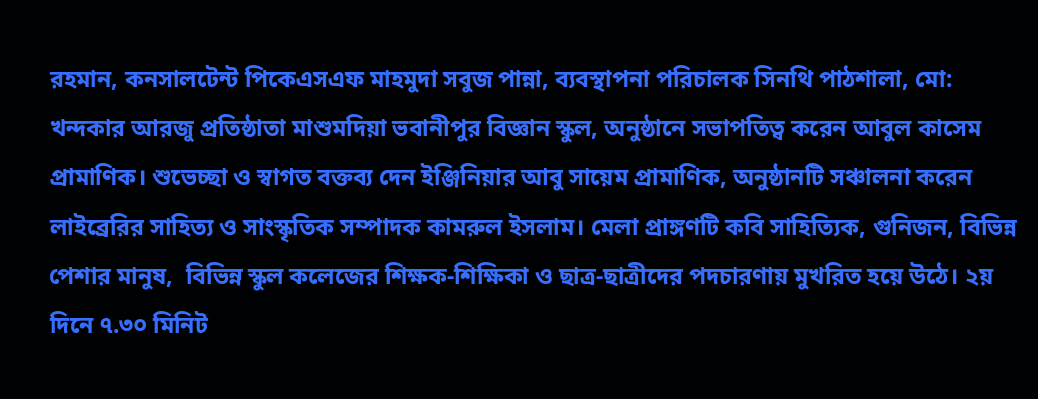রহমান, কনসালটেন্ট পিকেএসএফ মাহমুদা সবুজ পান্না, ব্যবস্থাপনা পরিচালক সিনথি পাঠশালা, মো: খন্দকার আরজু প্রতিষ্ঠাতা মাশুমদিয়া ভবানীপুর বিজ্ঞান স্কুল, অনুষ্ঠানে সভাপতিত্ব করেন আবুল কাসেম প্রামাণিক। শুভেচ্ছা ও স্বাগত বক্তব্য দেন ইঞ্জিনিয়ার আবু সায়েম প্রামাণিক, অনুষ্ঠানটি সঞ্চালনা করেন লাইব্রেরির সাহিত্য ও সাংস্কৃতিক সম্পাদক কামরুল ইসলাম। মেলা প্রাঙ্গণটি কবি সাহিত্যিক, গুনিজন, বিভিন্ন পেশার মানুষ,  বিভিন্ন স্কুল কলেজের শিক্ষক-শিক্ষিকা ও ছাত্র-ছাত্রীদের পদচারণায় মুখরিত হয়ে উঠে। ২য় দিনে ৭.৩০ মিনিট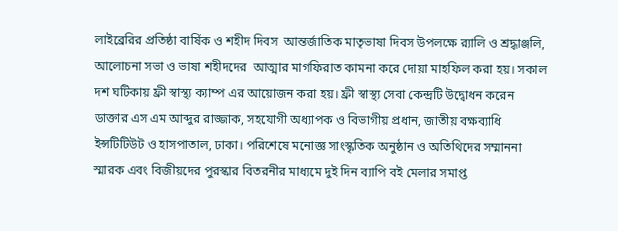লাইব্রেরির প্রতিষ্ঠা বার্ষিক ও শহীদ দিবস  আন্তর্জাতিক মাতৃভাষা দিবস উপলক্ষে র‍্যালি ও শ্রদ্ধাঞ্জলি,  আলোচনা সভা ও ভাষা শহীদদের  আত্মার মাগফিরাত কামনা করে দোয়া মাহফিল করা হয়। সকাল দশ ঘটিকায় ফ্রী স্বাস্থ্য ক্যাম্প এর আয়োজন করা হয়। ফ্রী স্বাস্থ্য সেবা কেন্দ্রটি উদ্বোধন করেন ডাক্তার এস এম আব্দুর রাজ্জাক, সহযোগী অধ্যাপক ও বিভাগীয় প্রধান, জাতীয় বক্ষব্যাধি ইন্সটিটিউট ও হাসপাতাল, ঢাকা। পরিশেষে মনোজ্ঞ সাংস্কৃতিক অনুষ্ঠান ও অতিথিদের সম্মাননা স্মারক এবং বিজীয়দের পুরস্কার বিতরনীর মাধ্যমে দুই দিন ব্যাপি বই মেলার সমাপ্ত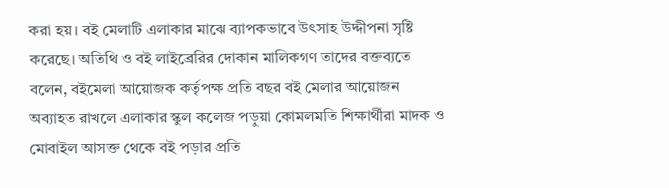করা হয়। বই মেলাটি এলাকার মাঝে ব্যাপকভাবে উৎসাহ উদ্দীপনা সৃষ্টি করেছে। অতিথি ও বই লাইব্রেরির দোকান মালিকগণ তাদের বক্তব্যতে বলেন, বইমেলা আয়োজক কর্তৃপক্ষ প্রতি বছর বই মেলার আয়োজন অব্যাহত রাখলে এলাকার স্কুল কলেজ পড়ুয়া কোমলমতি শিক্ষার্থীরা মাদক ও মোবাইল আসক্ত থেকে বই পড়ার প্রতি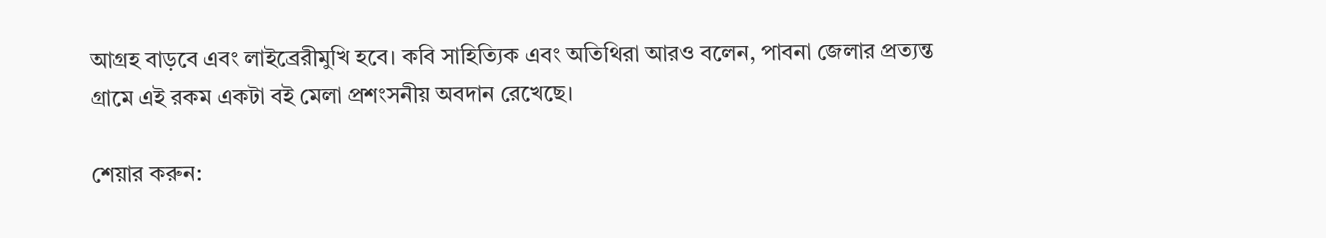আগ্রহ বাড়বে এবং লাইব্রেরীমুখি হবে। কবি সাহিত্যিক এবং অতিথিরা আরও বলেন, পাবনা জেলার প্রত্যন্ত গ্রামে এই রকম একটা বই মেলা প্রশংসনীয় অবদান রেখেছে।

শেয়ার করুন: